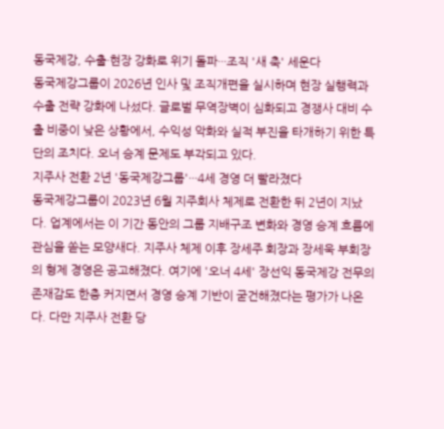동국제강, 수출·현장 강화로 위기 돌파···조직 '새 축' 세운다
동국제강그룹이 2026년 인사 및 조직개편을 실시하며 현장 실행력과 수출 전략 강화에 나섰다. 글로벌 무역장벽이 심화되고 경쟁사 대비 수출 비중이 낮은 상황에서, 수익성 악화와 실적 부진을 타개하기 위한 특단의 조치다. 오너 승계 문제도 부각되고 있다.
지주사 전환 2년 '동국제강그룹'···4세 경영 더 빨라졌다
동국제강그룹이 2023년 6월 지주회사 체제로 전환한 뒤 2년이 지났다. 업계에서는 이 기간 동안의 그룹 지배구조 변화와 경영 승계 흐름에 관심을 쏟는 모양새다. 지주사 체제 이후 장세주 회장과 장세욱 부회장의 형제 경영은 공고해졌다. 여기에 '오너 4세' 장선익 동국제강 전무의 존재감도 한층 커지면서 경영 승계 기반이 굳건해졌다는 평가가 나온다. 다만 지주사 전환 당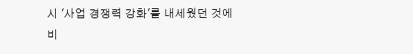시 '사업 경쟁력 강화'를 내세웠던 것에 비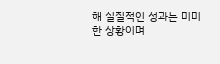해 실질적인 성과는 미미한 상황이며